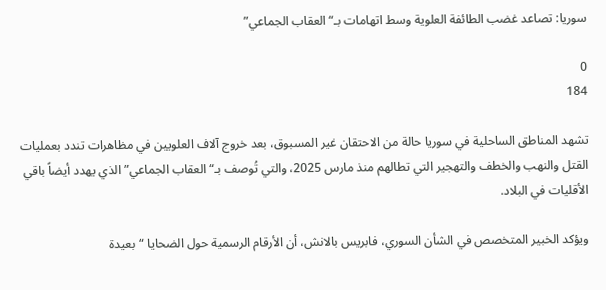سوريا: تصاعد غضب الطائفة العلوية وسط اتهامات بـ“العقاب الجماعي”

0
184

تشهد المناطق الساحلية في سوريا حالة من الاحتقان غير المسبوق، بعد خروج آلاف العلويين في مظاهرات تندد بعمليات القتل والنهب والخطف والتهجير التي تطالهم منذ مارس 2025، والتي تُوصف بـ“العقاب الجماعي” الذي يهدد أيضاً باقي الأقليات في البلاد.

ويؤكد الخبير المتخصص في الشأن السوري، فابريس بالانش، أن الأرقام الرسمية حول الضحايا “بعيدة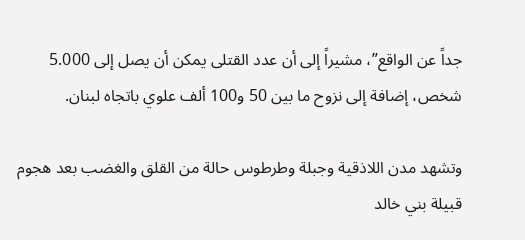جداً عن الواقع”، مشيراً إلى أن عدد القتلى يمكن أن يصل إلى 5.000 شخص، إضافة إلى نزوح ما بين 50 و100 ألف علوي باتجاه لبنان.

وتشهد مدن اللاذقية وجبلة وطرطوس حالة من القلق والغضب بعد هجوم قبيلة بني خالد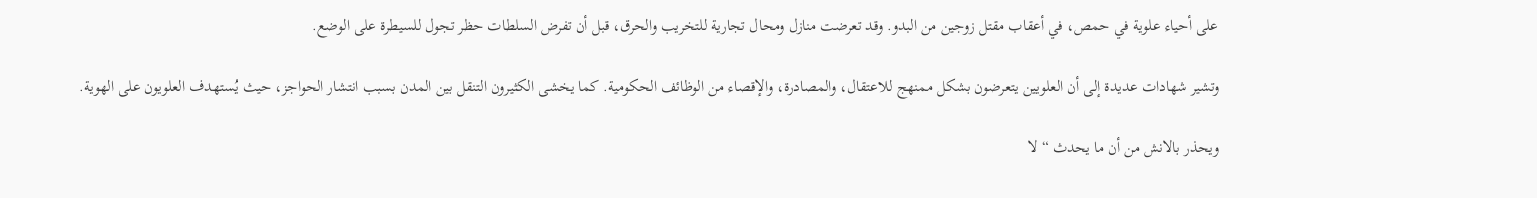على أحياء علوية في حمص، في أعقاب مقتل زوجين من البدو. وقد تعرضت منازل ومحال تجارية للتخريب والحرق، قبل أن تفرض السلطات حظر تجول للسيطرة على الوضع.

وتشير شهادات عديدة إلى أن العلويين يتعرضون بشكل ممنهج للاعتقال، والمصادرة، والإقصاء من الوظائف الحكومية. كما يخشى الكثيرون التنقل بين المدن بسبب انتشار الحواجز، حيث يُستهدف العلويون على الهوية.

ويحذر بالانش من أن ما يحدث “لا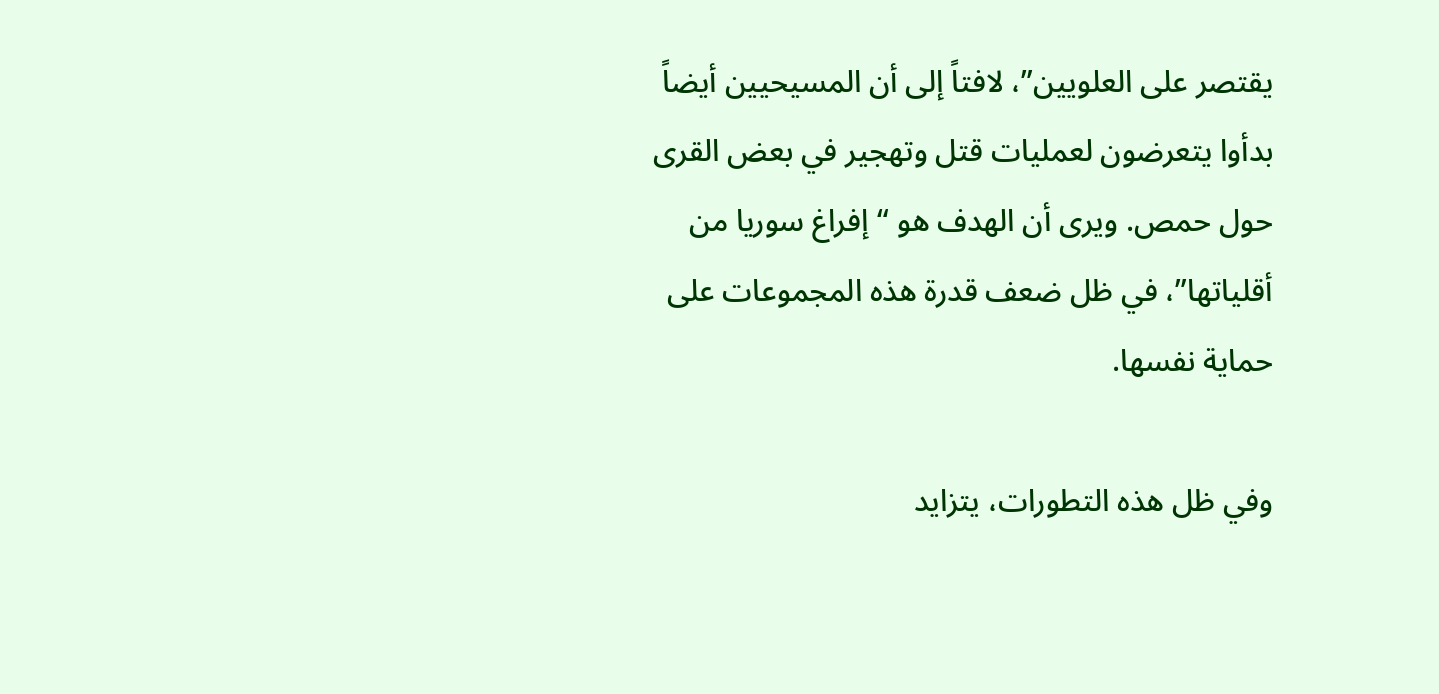يقتصر على العلويين”، لافتاً إلى أن المسيحيين أيضاً بدأوا يتعرضون لعمليات قتل وتهجير في بعض القرى حول حمص. ويرى أن الهدف هو “إفراغ سوريا من أقلياتها”، في ظل ضعف قدرة هذه المجموعات على حماية نفسها.

وفي ظل هذه التطورات، يتزايد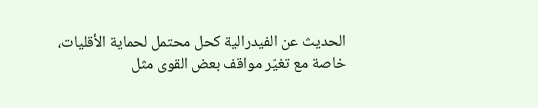الحديث عن الفيدرالية كحل محتمل لحماية الأقليات، خاصة مع تغيّر مواقف بعض القوى مثل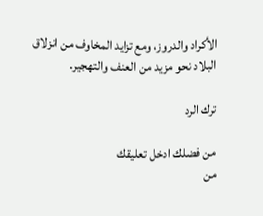الأكراد والدروز، ومع تزايد المخاوف من انزلاق البلاد نحو مزيد من العنف والتهجير.

ترك الرد

من فضلك ادخل تعليقك
من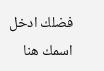فضلك ادخل اسمك هنا